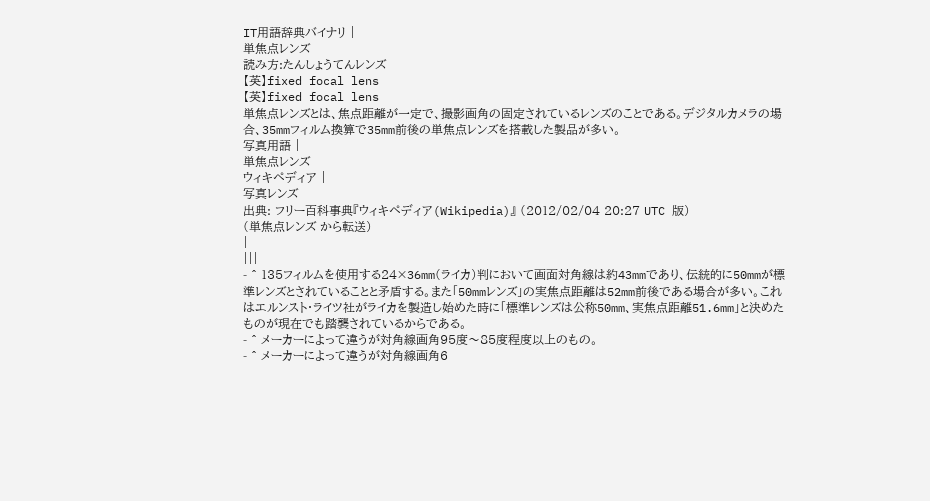IT用語辞典バイナリ |
単焦点レンズ
読み方:たんしょうてんレンズ
【英】fixed focal lens
【英】fixed focal lens
単焦点レンズとは、焦点距離が一定で、撮影画角の固定されているレンズのことである。デジタルカメラの場合、35mmフィルム換算で35mm前後の単焦点レンズを搭載した製品が多い。
写真用語 |
単焦点レンズ
ウィキペディア |
写真レンズ
出典: フリー百科事典『ウィキペディア(Wikipedia)』 (2012/02/04 20:27 UTC 版)
(単焦点レンズ から転送)
|
|||
- ^ 135フィルムを使用する24×36mm(ライカ)判において画面対角線は約43mmであり、伝統的に50mmが標準レンズとされていることと矛盾する。また「50mmレンズ」の実焦点距離は52mm前後である場合が多い。これはエルンスト・ライツ社がライカを製造し始めた時に「標準レンズは公称50mm、実焦点距離51.6mm」と決めたものが現在でも踏襲されているからである。
- ^ メーカーによって違うが対角線画角95度〜85度程度以上のもの。
- ^ メーカーによって違うが対角線画角6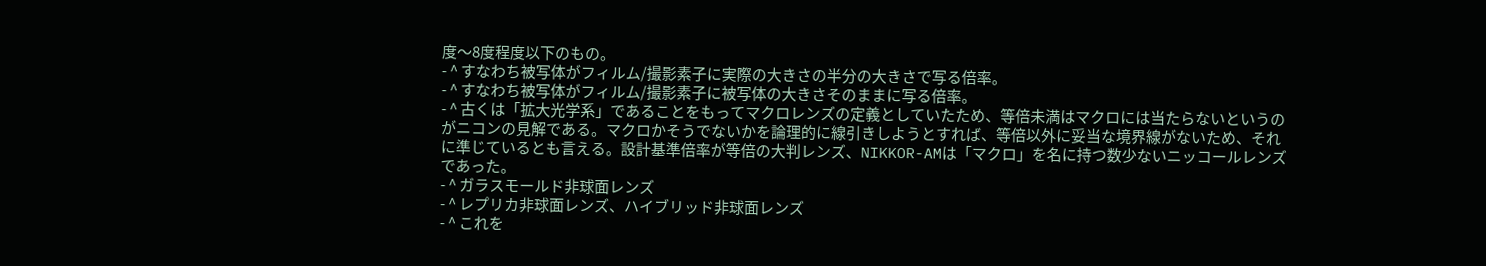度〜8度程度以下のもの。
- ^ すなわち被写体がフィルム/撮影素子に実際の大きさの半分の大きさで写る倍率。
- ^ すなわち被写体がフィルム/撮影素子に被写体の大きさそのままに写る倍率。
- ^ 古くは「拡大光学系」であることをもってマクロレンズの定義としていたため、等倍未満はマクロには当たらないというのがニコンの見解である。マクロかそうでないかを論理的に線引きしようとすれば、等倍以外に妥当な境界線がないため、それに準じているとも言える。設計基準倍率が等倍の大判レンズ、NIKKOR-AMは「マクロ」を名に持つ数少ないニッコールレンズであった。
- ^ ガラスモールド非球面レンズ
- ^ レプリカ非球面レンズ、ハイブリッド非球面レンズ
- ^ これを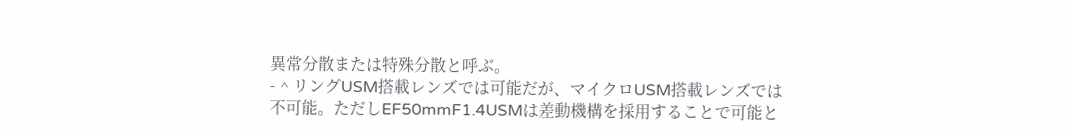異常分散または特殊分散と呼ぶ。
- ^ リングUSM搭載レンズでは可能だが、マイクロUSM搭載レンズでは不可能。ただしEF50mmF1.4USMは差動機構を採用することで可能と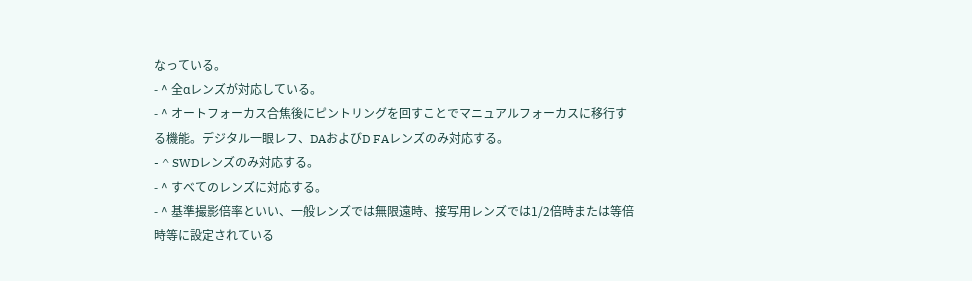なっている。
- ^ 全αレンズが対応している。
- ^ オートフォーカス合焦後にピントリングを回すことでマニュアルフォーカスに移行する機能。デジタル一眼レフ、DAおよびD FAレンズのみ対応する。
- ^ SWDレンズのみ対応する。
- ^ すべてのレンズに対応する。
- ^ 基準撮影倍率といい、一般レンズでは無限遠時、接写用レンズでは1/2倍時または等倍時等に設定されている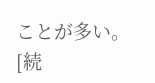ことが多い。
[続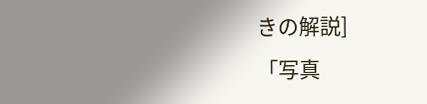きの解説]
「写真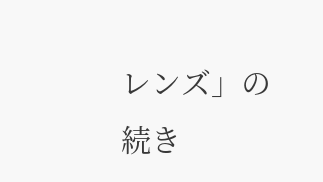レンズ」の続き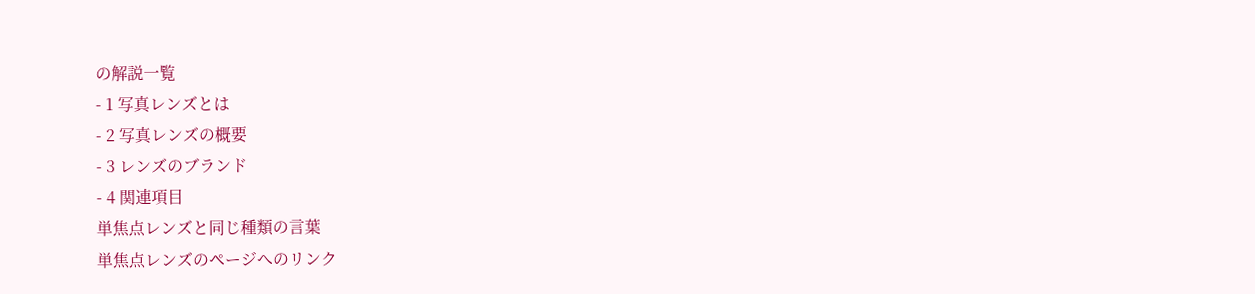の解説一覧
- 1 写真レンズとは
- 2 写真レンズの概要
- 3 レンズのブランド
- 4 関連項目
単焦点レンズと同じ種類の言葉
単焦点レンズのページへのリンク